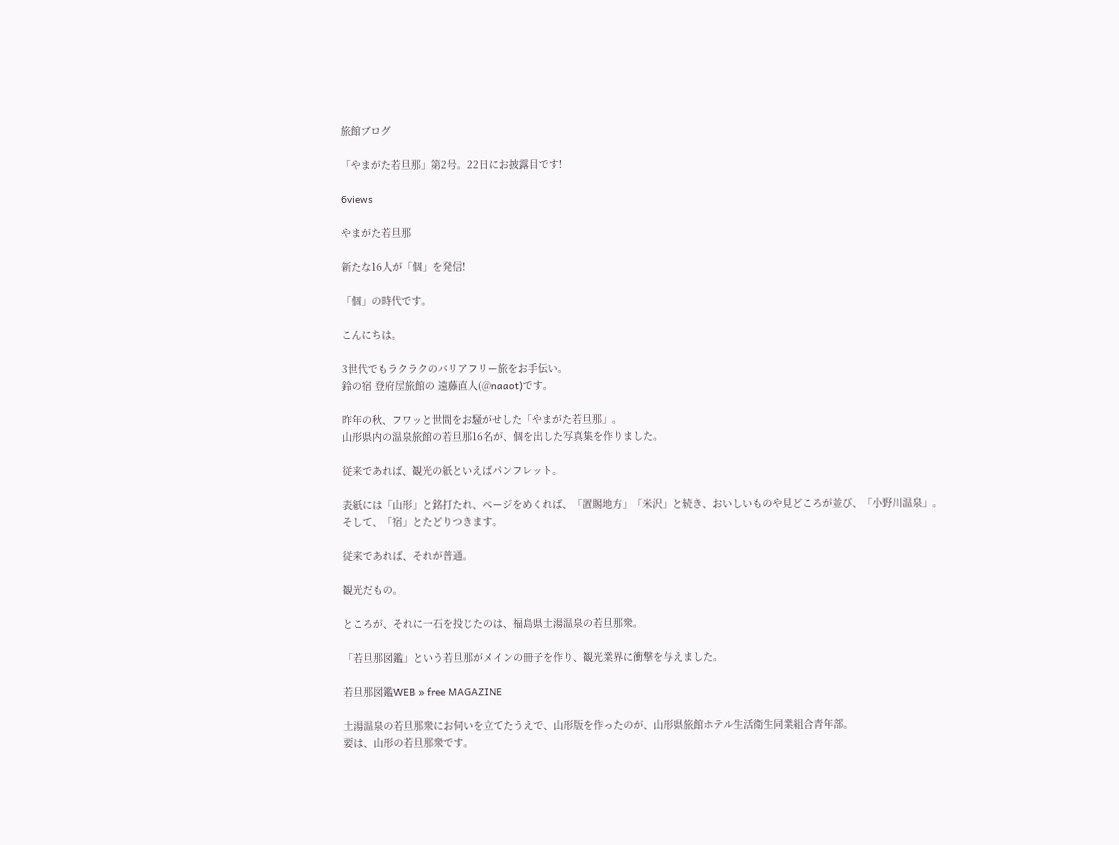旅館ブログ

「やまがた若旦那」第2号。22日にお披露目です!

6views

やまがた若旦那

新たな16人が「個」を発信!

「個」の時代です。

こんにちは。

3世代でもラクラクのバリアフリー旅をお手伝い。
鈴の宿 登府屋旅館の 遠藤直人(@naaot)です。

昨年の秋、フワッと世間をお騒がせした「やまがた若旦那」。
山形県内の温泉旅館の若旦那16名が、個を出した写真集を作りました。

従来であれば、観光の紙といえばパンフレット。

表紙には「山形」と銘打たれ、ページをめくれば、「置賜地方」「米沢」と続き、おいしいものや見どころが並び、「小野川温泉」。
そして、「宿」とたどりつきます。

従来であれば、それが普通。

観光だもの。

ところが、それに一石を投じたのは、福島県土湯温泉の若旦那衆。

「若旦那図鑑」という若旦那がメインの冊子を作り、観光業界に衝撃を与えました。

若旦那図鑑WEB » free MAGAZINE

土湯温泉の若旦那衆にお伺いを立てたうえで、山形版を作ったのが、山形県旅館ホテル生活衛生同業組合青年部。
要は、山形の若旦那衆です。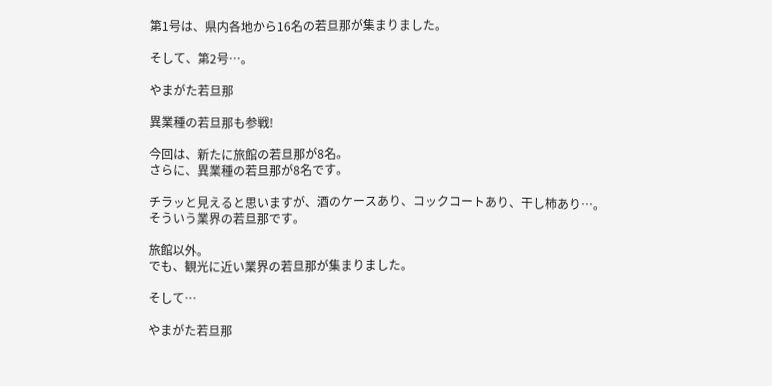第1号は、県内各地から16名の若旦那が集まりました。

そして、第2号…。

やまがた若旦那

異業種の若旦那も参戦!

今回は、新たに旅館の若旦那が8名。
さらに、異業種の若旦那が8名です。

チラッと見えると思いますが、酒のケースあり、コックコートあり、干し柿あり…。
そういう業界の若旦那です。

旅館以外。
でも、観光に近い業界の若旦那が集まりました。

そして…

やまがた若旦那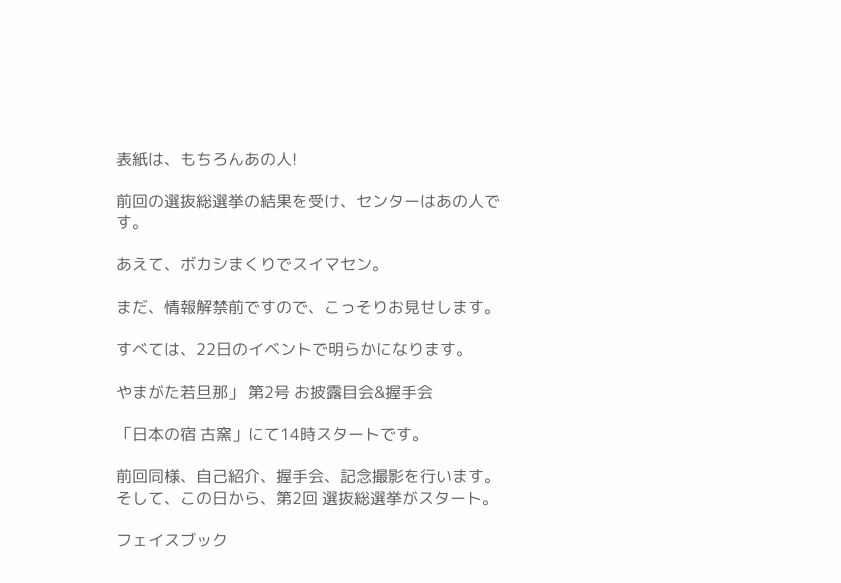表紙は、もちろんあの人!

前回の選抜総選挙の結果を受け、センターはあの人です。

あえて、ボカシまくりでスイマセン。

まだ、情報解禁前ですので、こっそりお見せします。

すべては、22日のイベントで明らかになります。

やまがた若旦那」 第2号 お披露目会&握手会

「日本の宿 古窯」にて14時スタートです。

前回同様、自己紹介、握手会、記念撮影を行います。
そして、この日から、第2回 選抜総選挙がスタート。

フェイスブック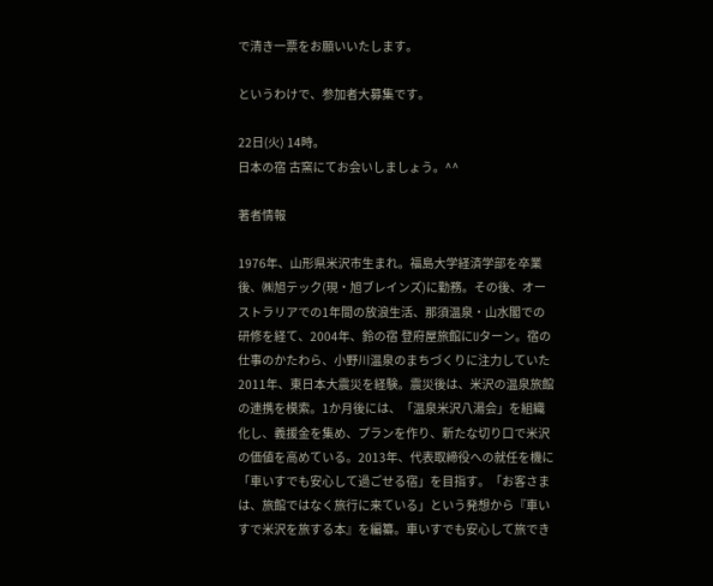で清き一票をお願いいたします。

というわけで、参加者大募集です。

22日(火) 14時。
日本の宿 古窯にてお会いしましょう。^^

著者情報

1976年、山形県米沢市生まれ。福島大学経済学部を卒業後、㈱旭テック(現・旭ブレインズ)に勤務。その後、オーストラリアでの1年間の放浪生活、那須温泉・山水閣での研修を経て、2004年、鈴の宿 登府屋旅館にUターン。宿の仕事のかたわら、小野川温泉のまちづくりに注力していた2011年、東日本大震災を経験。震災後は、米沢の温泉旅館の連携を模索。1か月後には、「温泉米沢八湯会」を組織化し、義援金を集め、プランを作り、新たな切り口で米沢の価値を高めている。2013年、代表取締役への就任を機に「車いすでも安心して過ごせる宿」を目指す。「お客さまは、旅館ではなく旅行に来ている」という発想から『車いすで米沢を旅する本』を編纂。車いすでも安心して旅でき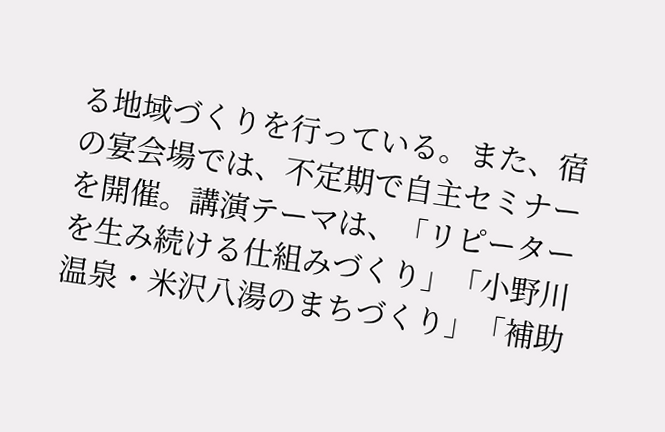る地域づくりを行っている。また、宿の宴会場では、不定期で自主セミナーを開催。講演テーマは、「リピーターを生み続ける仕組みづくり」「小野川温泉・米沢八湯のまちづくり」「補助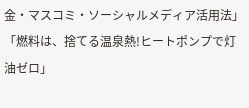金・マスコミ・ソーシャルメディア活用法」「燃料は、捨てる温泉熱!ヒートポンプで灯油ゼロ」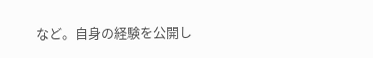など。自身の経験を公開し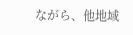ながら、他地域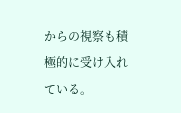からの視察も積極的に受け入れている。